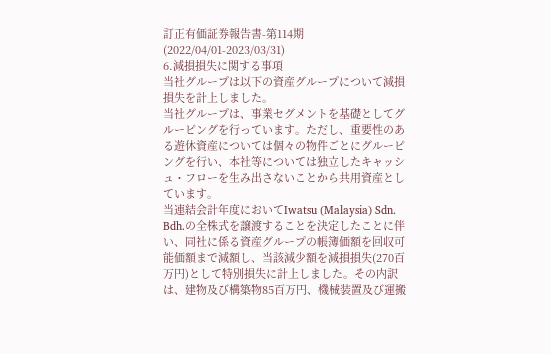訂正有価証券報告書-第114期(2022/04/01-2023/03/31)
6.減損損失に関する事項
当社グループは以下の資産グループについて減損損失を計上しました。
当社グループは、事業セグメントを基礎としてグルーピングを行っています。ただし、重要性のある遊休資産については個々の物件ごとにグルーピングを行い、本社等については独立したキャッシュ・フローを生み出さないことから共用資産としています。
当連結会計年度においてIwatsu (Malaysia) Sdn. Bdh.の全株式を譲渡することを決定したことに伴い、同社に係る資産グループの帳簿価額を回収可能価額まで減額し、当該減少額を減損損失(270百万円)として特別損失に計上しました。その内訳は、建物及び構築物85百万円、機械装置及び運搬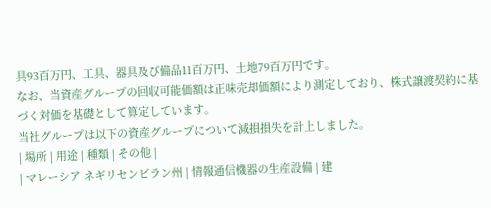具93百万円、工具、器具及び備品11百万円、土地79百万円です。
なお、当資産グループの回収可能価額は正味売却価額により測定しており、株式譲渡契約に基づく対価を基礎として算定しています。
当社グループは以下の資産グループについて減損損失を計上しました。
| 場所 | 用途 | 種類 | その他 |
| マレーシア ネギリセンビラン州 | 情報通信機器の生産設備 | 建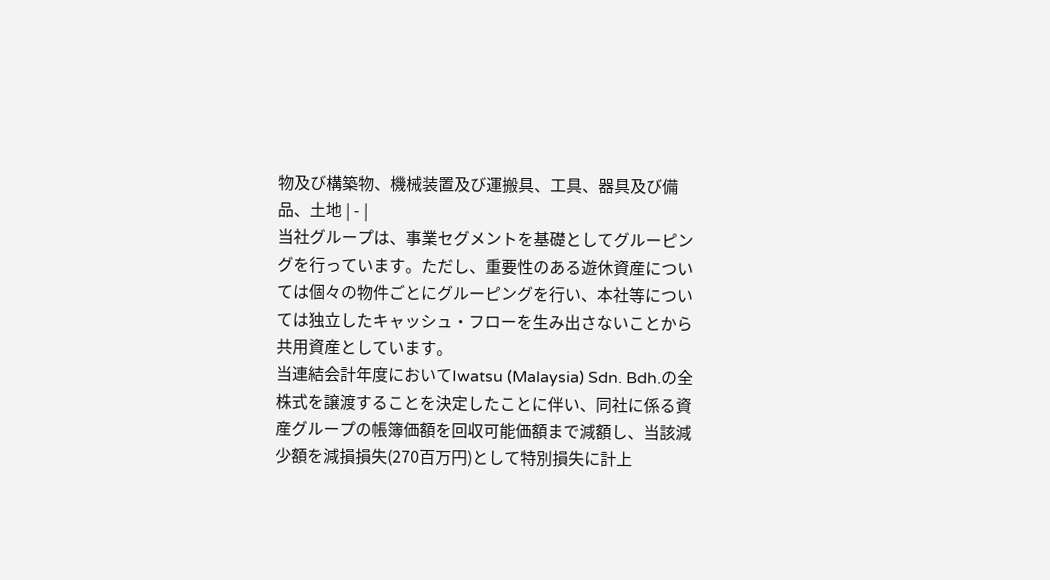物及び構築物、機械装置及び運搬具、工具、器具及び備品、土地 | - |
当社グループは、事業セグメントを基礎としてグルーピングを行っています。ただし、重要性のある遊休資産については個々の物件ごとにグルーピングを行い、本社等については独立したキャッシュ・フローを生み出さないことから共用資産としています。
当連結会計年度においてIwatsu (Malaysia) Sdn. Bdh.の全株式を譲渡することを決定したことに伴い、同社に係る資産グループの帳簿価額を回収可能価額まで減額し、当該減少額を減損損失(270百万円)として特別損失に計上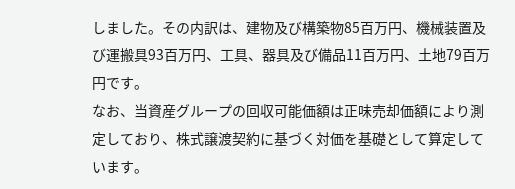しました。その内訳は、建物及び構築物85百万円、機械装置及び運搬具93百万円、工具、器具及び備品11百万円、土地79百万円です。
なお、当資産グループの回収可能価額は正味売却価額により測定しており、株式譲渡契約に基づく対価を基礎として算定しています。